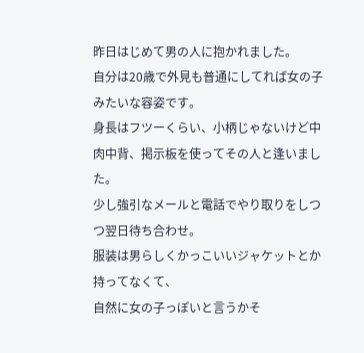昨日はじめて男の人に抱かれました。
自分は20歳で外見も普通にしてれば女の子みたいな容姿です。
身長はフツーくらい、小柄じゃないけど中肉中背、掲示板を使ってその人と逢いました。
少し強引なメールと電話でやり取りをしつつ翌日待ち合わせ。
服装は男らしくかっこいいジャケットとか持ってなくて、
自然に女の子っぽいと言うかそ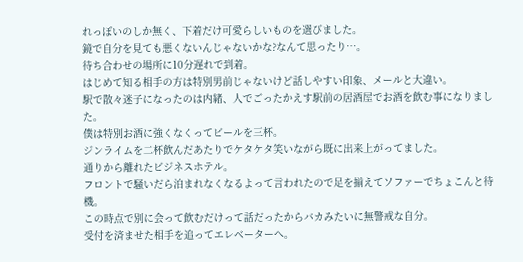れっぽいのしか無く、下着だけ可愛らしいものを選びました。
鏡で自分を見ても悪くないんじゃないかな?なんて思ったり…。
待ち合わせの場所に10分遅れで到着。
はじめて知る相手の方は特別男前じゃないけど話しやすい印象、メールと大違い。
駅で散々迷子になったのは内緒、人でごったかえす駅前の居酒屋でお酒を飲む事になりました。
僕は特別お酒に強くなくってビールを三杯。
ジンライムを二杯飲んだあたりでケタケタ笑いながら既に出来上がってました。
通りから離れたビジネスホテル。
フロントで騒いだら泊まれなくなるよって言われたので足を揃えてソファーでちょこんと待機。
この時点で別に会って飲むだけって話だったからバカみたいに無警戒な自分。
受付を済ませた相手を追ってエレベーターへ。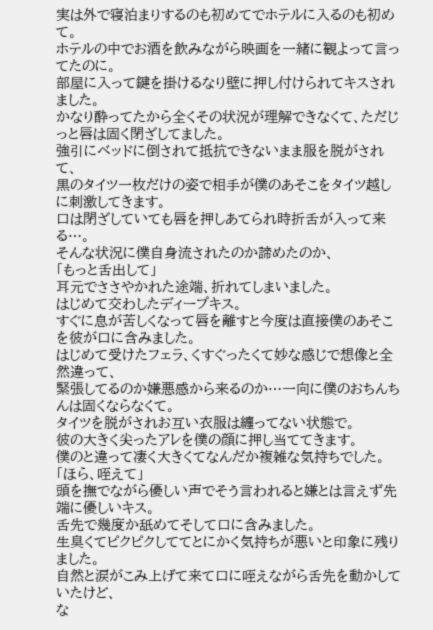実は外で寝泊まりするのも初めてでホテルに入るのも初めて。
ホテルの中でお酒を飲みながら映画を一緒に観よって言ってたのに。
部屋に入って鍵を掛けるなり壁に押し付けられてキスされました。
かなり酔ってたから全くその状況が理解できなくて、ただじっと唇は固く閉ざしてました。
強引にベッドに倒されて抵抗できないまま服を脱がされて、
黒のタイツ一枚だけの姿で相手が僕のあそこをタイツ越しに刺激してきます。
口は閉ざしていても唇を押しあてられ時折舌が入って来る…。
そんな状況に僕自身流されたのか諦めたのか、
「もっと舌出して」
耳元でささやかれた途端、折れてしまいました。
はじめて交わしたディープキス。
すぐに息が苦しくなって唇を離すと今度は直接僕のあそこを彼が口に含みました。
はじめて受けたフェラ、くすぐったくて妙な感じで想像と全然違って、
緊張してるのか嫌悪感から来るのか…一向に僕のおちんちんは固くならなくて。
タイツを脱がされお互い衣服は纏ってない状態で。
彼の大きく尖ったアレを僕の顔に押し当ててきます。
僕のと違って凄く大きくてなんだか複雑な気持ちでした。
「ほら、咥えて」
頭を撫でながら優しい声でそう言われると嫌とは言えず先端に優しいキス。
舌先で幾度か舐めてそして口に含みました。
生臭くてピクピクしててとにかく気持ちが悪いと印象に残りました。
自然と涙がこみ上げて来て口に咥えながら舌先を動かしていたけど、
な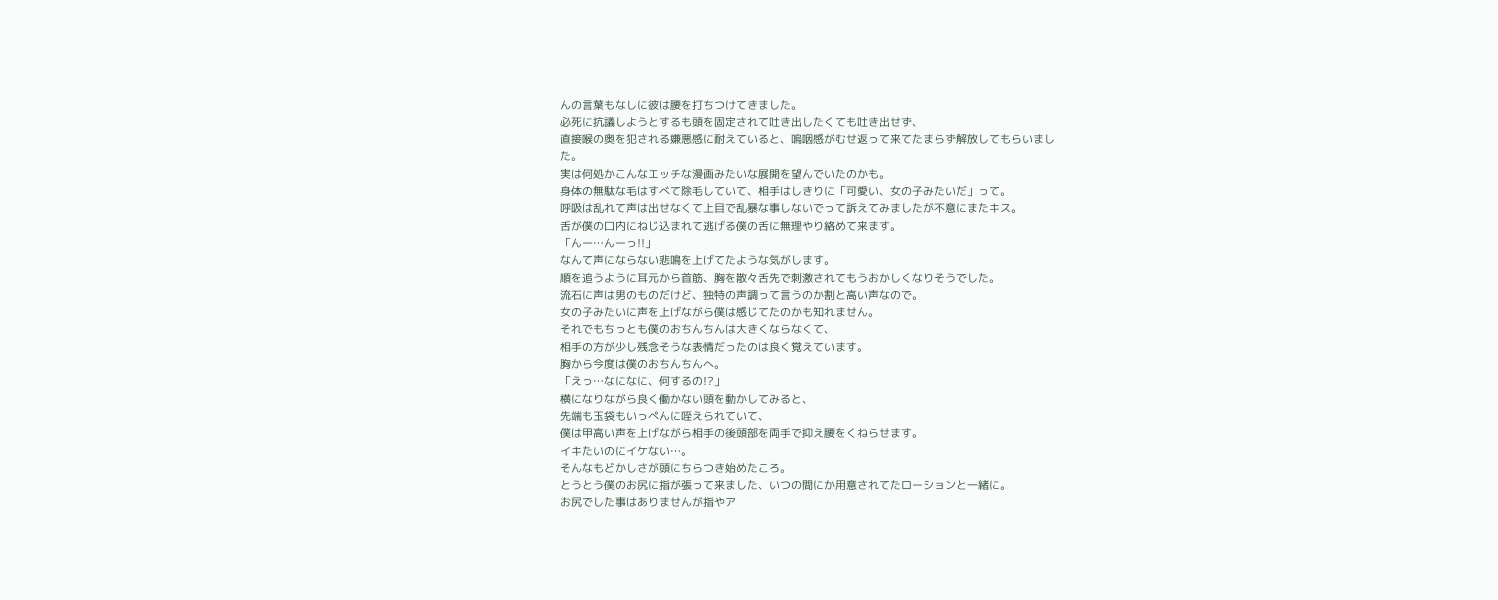んの言葉もなしに彼は腰を打ちつけてきました。
必死に抗議しようとするも頭を固定されて吐き出したくても吐き出せず、
直接喉の奥を犯される嫌悪感に耐えていると、嗚咽感がむせ返って来てたまらず解放してもらいまし
た。
実は何処かこんなエッチな漫画みたいな展開を望んでいたのかも。
身体の無駄な毛はすべて除毛していて、相手はしきりに「可愛い、女の子みたいだ」って。
呼吸は乱れて声は出せなくて上目で乱暴な事しないでって訴えてみましたが不意にまたキス。
舌が僕の口内にねじ込まれて逃げる僕の舌に無理やり絡めて来ます。
「んー…んーっ!!」
なんて声にならない悲鳴を上げてたような気がします。
順を追うように耳元から首筋、胸を散々舌先で刺激されてもうおかしくなりそうでした。
流石に声は男のものだけど、独特の声調って言うのか割と高い声なので。
女の子みたいに声を上げながら僕は感じてたのかも知れません。
それでもちっとも僕のおちんちんは大きくならなくて、
相手の方が少し残念そうな表情だったのは良く覚えています。
胸から今度は僕のおちんちんへ。
「えっ…なになに、何するの!?」
横になりながら良く働かない頭を動かしてみると、
先端も玉袋もいっぺんに咥えられていて、
僕は甲高い声を上げながら相手の後頭部を両手で抑え腰をくねらせます。
イキたいのにイケない…。
そんなもどかしさが頭にちらつき始めたころ。
とうとう僕のお尻に指が張って来ました、いつの間にか用意されてたローションと一緒に。
お尻でした事はありませんが指やア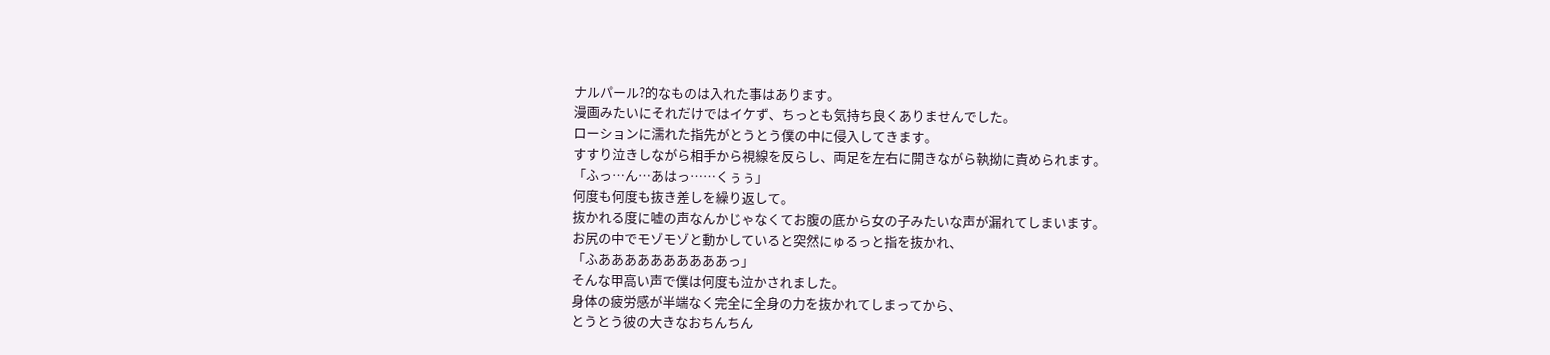ナルパール?的なものは入れた事はあります。
漫画みたいにそれだけではイケず、ちっとも気持ち良くありませんでした。
ローションに濡れた指先がとうとう僕の中に侵入してきます。
すすり泣きしながら相手から視線を反らし、両足を左右に開きながら執拗に責められます。
「ふっ…ん…あはっ……くぅぅ」
何度も何度も抜き差しを繰り返して。
抜かれる度に嘘の声なんかじゃなくてお腹の底から女の子みたいな声が漏れてしまいます。
お尻の中でモゾモゾと動かしていると突然にゅるっと指を抜かれ、
「ふああああああああああっ」
そんな甲高い声で僕は何度も泣かされました。
身体の疲労感が半端なく完全に全身の力を抜かれてしまってから、
とうとう彼の大きなおちんちん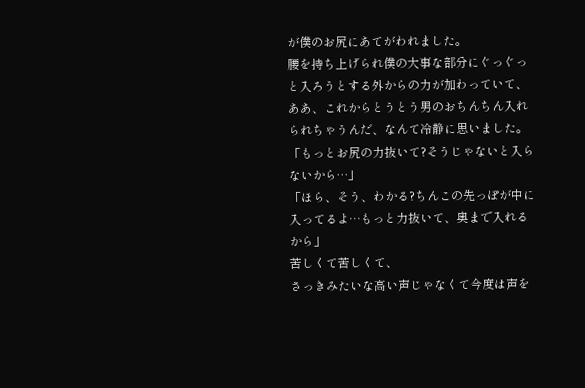が僕のお尻にあてがわれました。
腰を持ち上げられ僕の大事な部分にぐっぐっと入ろうとする外からの力が加わっていて、
ああ、これからとうとう男のおちんちん入れられちゃうんだ、なんて冷静に思いました。
「もっとお尻の力抜いて?そうじゃないと入らないから…」
「ほら、そう、わかる?ちんこの先っぽが中に入ってるよ…もっと力抜いて、奥まで入れるから」
苦しくて苦しくて、
さっきみたいな高い声じゃなくて今度は声を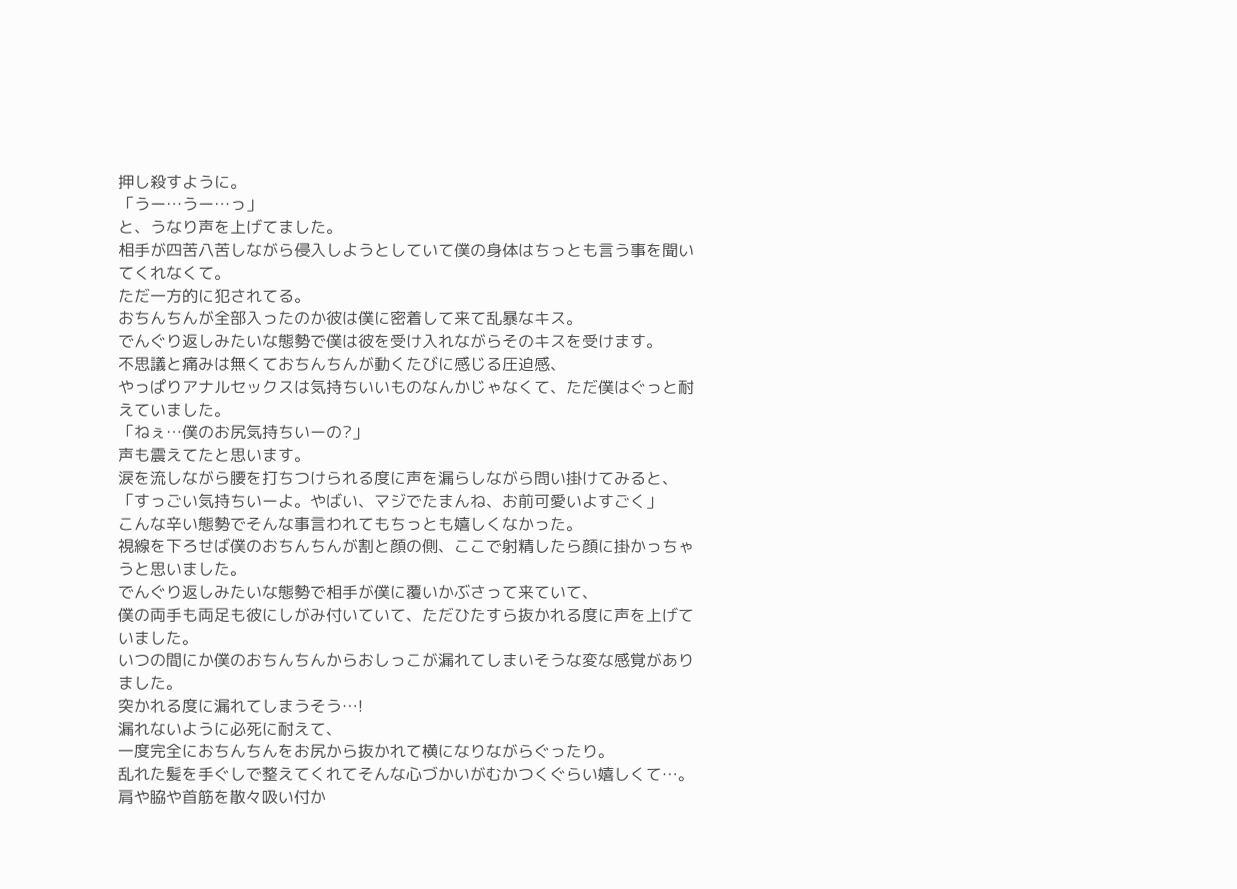押し殺すように。
「うー…うー…っ」
と、うなり声を上げてました。
相手が四苦八苦しながら侵入しようとしていて僕の身体はちっとも言う事を聞いてくれなくて。
ただ一方的に犯されてる。
おちんちんが全部入ったのか彼は僕に密着して来て乱暴なキス。
でんぐり返しみたいな態勢で僕は彼を受け入れながらそのキスを受けます。
不思議と痛みは無くておちんちんが動くたびに感じる圧迫感、
やっぱりアナルセックスは気持ちいいものなんかじゃなくて、ただ僕はぐっと耐えていました。
「ねぇ…僕のお尻気持ちいーの?」
声も震えてたと思います。
涙を流しながら腰を打ちつけられる度に声を漏らしながら問い掛けてみると、
「すっごい気持ちいーよ。やばい、マジでたまんね、お前可愛いよすごく」
こんな辛い態勢でそんな事言われてもちっとも嬉しくなかった。
視線を下ろせば僕のおちんちんが割と顔の側、ここで射精したら顔に掛かっちゃうと思いました。
でんぐり返しみたいな態勢で相手が僕に覆いかぶさって来ていて、
僕の両手も両足も彼にしがみ付いていて、ただひたすら抜かれる度に声を上げていました。
いつの間にか僕のおちんちんからおしっこが漏れてしまいそうな変な感覚がありました。
突かれる度に漏れてしまうそう…!
漏れないように必死に耐えて、
一度完全におちんちんをお尻から抜かれて横になりながらぐったり。
乱れた髪を手ぐしで整えてくれてそんな心づかいがむかつくぐらい嬉しくて…。
肩や脇や首筋を散々吸い付か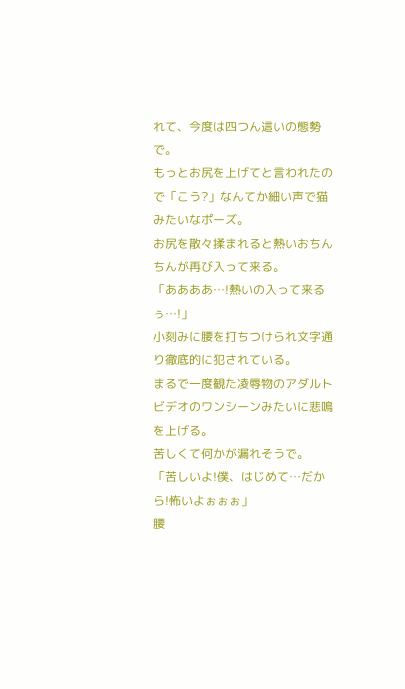れて、今度は四つん這いの態勢で。
もっとお尻を上げてと言われたので「こう?」なんてか細い声で猫みたいなポーズ。
お尻を散々揉まれると熱いおちんちんが再び入って来る。
「ああああ…!熱いの入って来るぅ…!」
小刻みに腰を打ちつけられ文字通り徹底的に犯されている。
まるで一度観た凌辱物のアダルトビデオのワンシーンみたいに悲鳴を上げる。
苦しくて何かが漏れそうで。
「苦しいよ!僕、はじめて…だから!怖いよぉぉぉ」
腰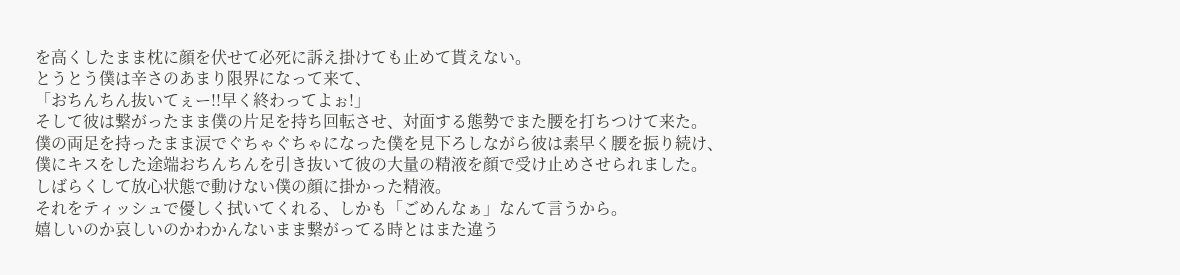を高くしたまま枕に顔を伏せて必死に訴え掛けても止めて貰えない。
とうとう僕は辛さのあまり限界になって来て、
「おちんちん抜いてぇー!!早く終わってよぉ!」
そして彼は繋がったまま僕の片足を持ち回転させ、対面する態勢でまた腰を打ちつけて来た。
僕の両足を持ったまま涙でぐちゃぐちゃになった僕を見下ろしながら彼は素早く腰を振り続け、
僕にキスをした途端おちんちんを引き抜いて彼の大量の精液を顔で受け止めさせられました。
しばらくして放心状態で動けない僕の顔に掛かった精液。
それをティッシュで優しく拭いてくれる、しかも「ごめんなぁ」なんて言うから。
嬉しいのか哀しいのかわかんないまま繋がってる時とはまた違う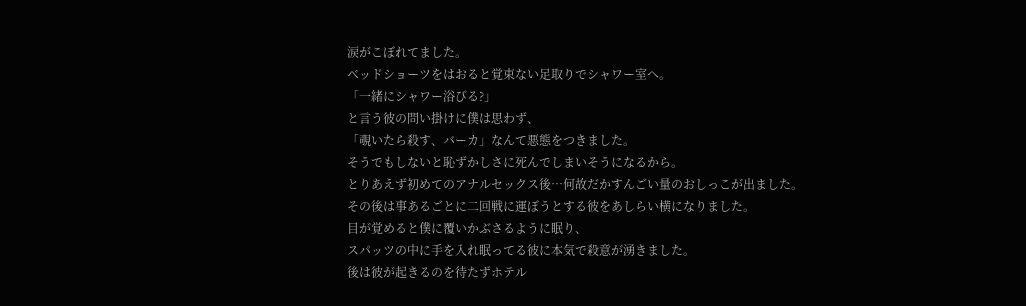涙がこぼれてました。
ベッドショーツをはおると覚束ない足取りでシャワー室へ。
「一緒にシャワー浴びる?」
と言う彼の問い掛けに僕は思わず、
「覗いたら殺す、バーカ」なんて悪態をつきました。
そうでもしないと恥ずかしさに死んでしまいそうになるから。
とりあえず初めてのアナルセックス後…何故だかすんごい量のおしっこが出ました。
その後は事あるごとに二回戦に運ぼうとする彼をあしらい横になりました。
目が覚めると僕に覆いかぶさるように眠り、
スパッツの中に手を入れ眠ってる彼に本気で殺意が湧きました。
後は彼が起きるのを待たずホテル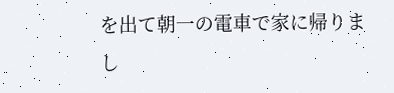を出て朝一の電車で家に帰りまし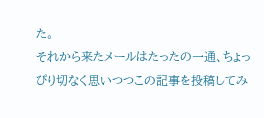た。
それから来たメールはたったの一通、ちょっぴり切なく思いつつこの記事を投稿してみ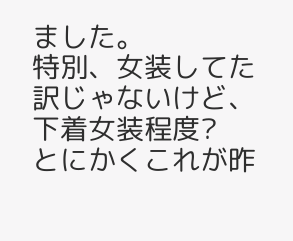ました。
特別、女装してた訳じゃないけど、下着女装程度?
とにかくこれが昨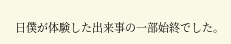日僕が体験した出来事の一部始終でした。